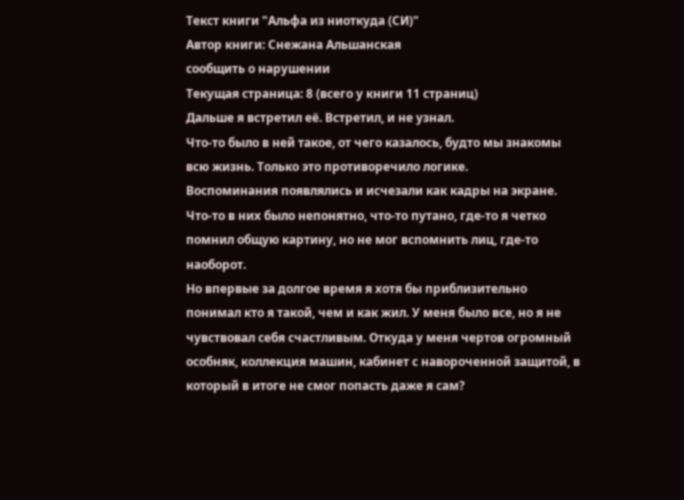Текст книги "Альфа из ниоткуда (СИ)"
Автор книги: Снежана Альшанская
сообщить о нарушении
Текущая страница: 8 (всего у книги 11 страниц)
Дальше я встретил её. Встретил, и не узнал.
Что-то было в ней такое, от чего казалось, будто мы знакомы всю жизнь. Только это противоречило логике.
Воспоминания появлялись и исчезали как кадры на экране. Что-то в них было непонятно, что-то путано, где-то я четко помнил общую картину, но не мог вспомнить лиц, где-то наоборот.
Но впервые за долгое время я хотя бы приблизительно понимал кто я такой, чем и как жил. У меня было все, но я не чувствовал себя счастливым. Откуда у меня чертов огромный особняк, коллекция машин, кабинет с навороченной защитой, в который в итоге не смог попасть даже я сам?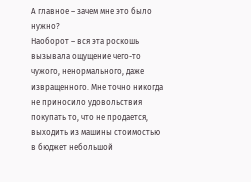А главное – зачем мне это было нужно?
Наоборот – вся эта роскошь вызывала ощущение чего-то чужого, ненормального, даже извращенного. Мне точно никогда не приносило удовольствия покупать то, что не продается, выходить из машины стоимостью в бюджет небольшой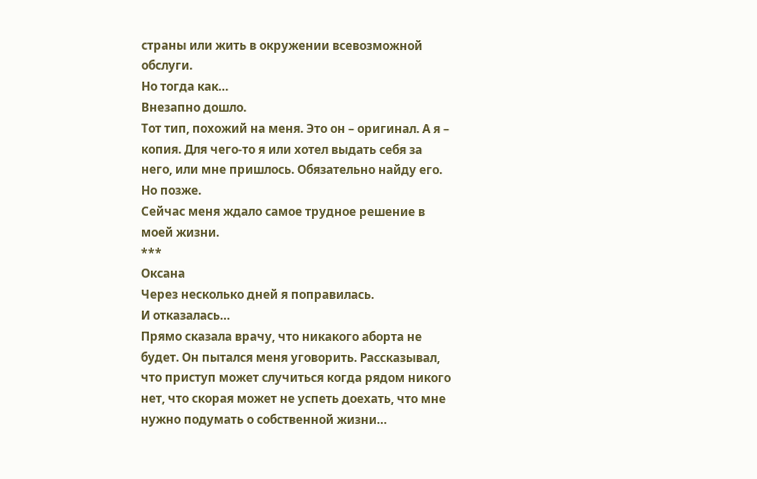страны или жить в окружении всевозможной обслуги.
Но тогда как…
Внезапно дошло.
Тот тип, похожий на меня. Это он – оригинал. А я – копия. Для чего-то я или хотел выдать себя за него, или мне пришлось. Обязательно найду его. Но позже.
Сейчас меня ждало самое трудное решение в моей жизни.
***
Оксана
Через несколько дней я поправилась.
И отказалась…
Прямо сказала врачу, что никакого аборта не будет. Он пытался меня уговорить. Рассказывал, что приступ может случиться когда рядом никого нет, что скорая может не успеть доехать, что мне нужно подумать о собственной жизни…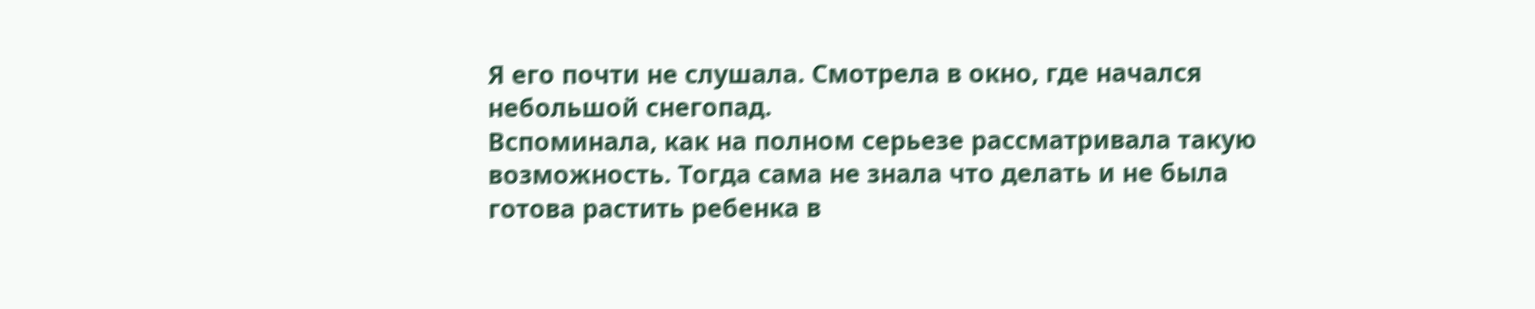Я его почти не слушала. Смотрела в окно, где начался небольшой снегопад.
Вспоминала, как на полном серьезе рассматривала такую возможность. Тогда сама не знала что делать и не была готова растить ребенка в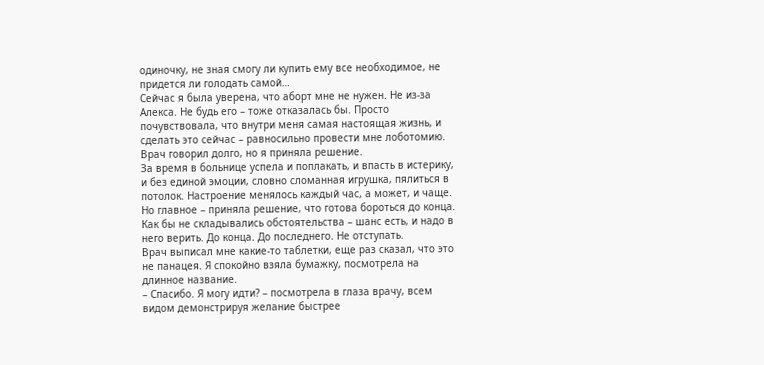одиночку, не зная смогу ли купить ему все необходимое, не придется ли голодать самой…
Сейчас я была уверена, что аборт мне не нужен. Не из-за Алекса. Не будь его – тоже отказалась бы. Просто почувствовала, что внутри меня самая настоящая жизнь, и сделать это сейчас – равносильно провести мне лоботомию.
Врач говорил долго, но я приняла решение.
За время в больнице успела и поплакать, и впасть в истерику, и без единой эмоции, словно сломанная игрушка, пялиться в потолок. Настроение менялось каждый час, а может, и чаще. Но главное – приняла решение, что готова бороться до конца. Как бы не складывались обстоятельства – шанс есть, и надо в него верить. До конца. До последнего. Не отступать.
Врач выписал мне какие-то таблетки, еще раз сказал, что это не панацея. Я спокойно взяла бумажку, посмотрела на длинное название.
– Спасибо. Я могу идти? – посмотрела в глаза врачу, всем видом демонстрируя желание быстрее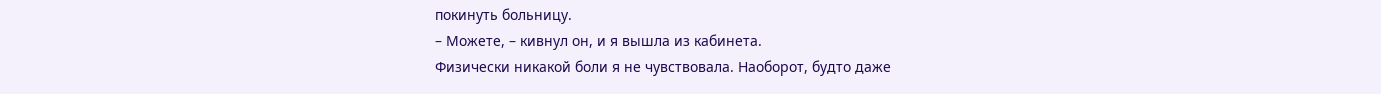покинуть больницу.
– Можете, – кивнул он, и я вышла из кабинета.
Физически никакой боли я не чувствовала. Наоборот, будто даже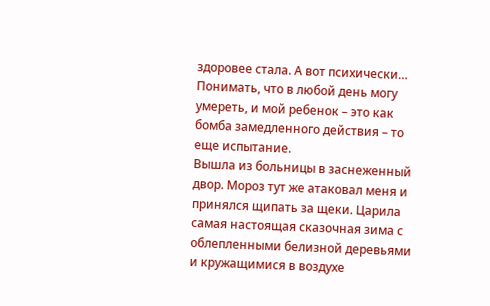здоровее стала. А вот психически…
Понимать, что в любой день могу умереть, и мой ребенок – это как бомба замедленного действия – то еще испытание.
Вышла из больницы в заснеженный двор. Мороз тут же атаковал меня и принялся щипать за щеки. Царила самая настоящая сказочная зима с облепленными белизной деревьями и кружащимися в воздухе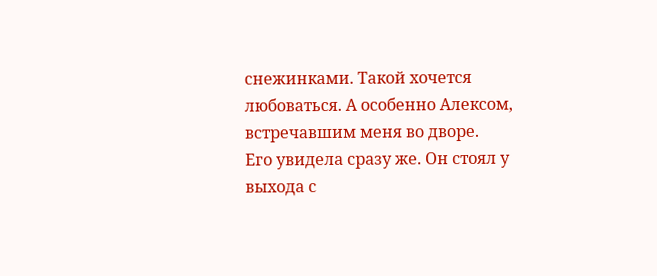снежинками. Такой хочется любоваться. А особенно Алексом, встречавшим меня во дворе.
Его увидела сразу же. Он стоял у выхода с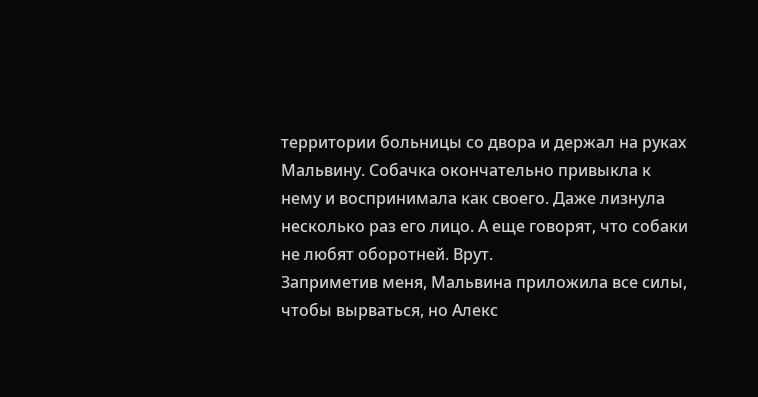территории больницы со двора и держал на руках Мальвину. Собачка окончательно привыкла к нему и воспринимала как своего. Даже лизнула несколько раз его лицо. А еще говорят, что собаки не любят оборотней. Врут.
Заприметив меня, Мальвина приложила все силы, чтобы вырваться, но Алекс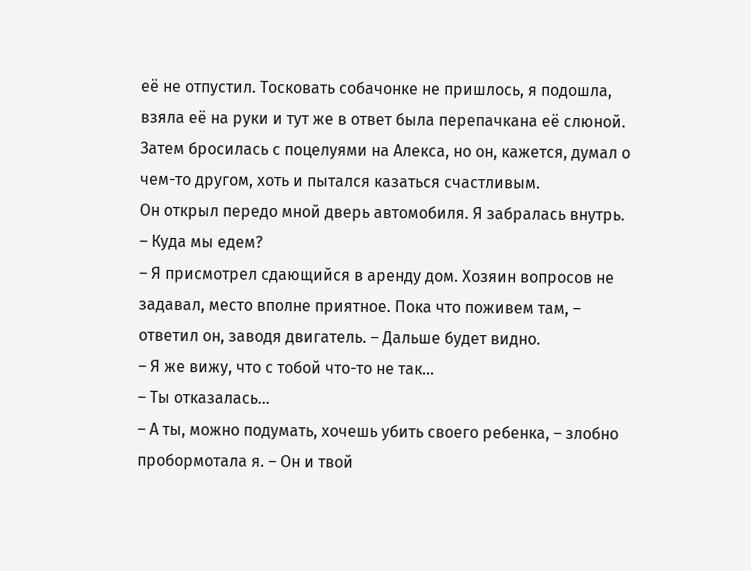её не отпустил. Тосковать собачонке не пришлось, я подошла, взяла её на руки и тут же в ответ была перепачкана её слюной. Затем бросилась с поцелуями на Алекса, но он, кажется, думал о чем-то другом, хоть и пытался казаться счастливым.
Он открыл передо мной дверь автомобиля. Я забралась внутрь.
– Куда мы едем?
– Я присмотрел сдающийся в аренду дом. Хозяин вопросов не задавал, место вполне приятное. Пока что поживем там, – ответил он, заводя двигатель. – Дальше будет видно.
– Я же вижу, что с тобой что-то не так…
– Ты отказалась…
– А ты, можно подумать, хочешь убить своего ребенка, – злобно пробормотала я. – Он и твой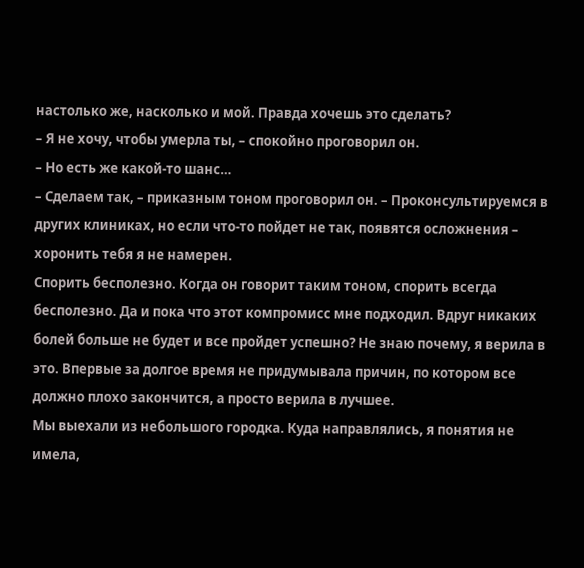настолько же, насколько и мой. Правда хочешь это сделать?
– Я не хочу, чтобы умерла ты, – спокойно проговорил он.
– Но есть же какой-то шанс…
– Сделаем так, – приказным тоном проговорил он. – Проконсультируемся в других клиниках, но если что-то пойдет не так, появятся осложнения – хоронить тебя я не намерен.
Спорить бесполезно. Когда он говорит таким тоном, спорить всегда бесполезно. Да и пока что этот компромисс мне подходил. Вдруг никаких болей больше не будет и все пройдет успешно? Не знаю почему, я верила в это. Впервые за долгое время не придумывала причин, по котором все должно плохо закончится, а просто верила в лучшее.
Мы выехали из небольшого городка. Куда направлялись, я понятия не имела,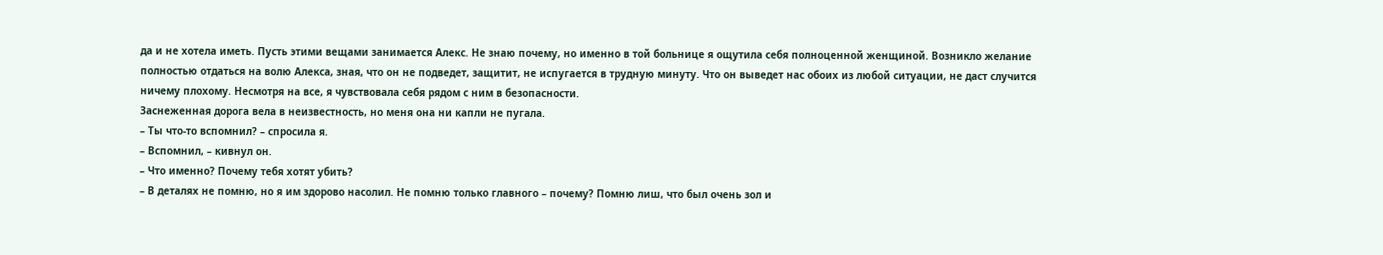да и не хотела иметь. Пусть этими вещами занимается Алекс. Не знаю почему, но именно в той больнице я ощутила себя полноценной женщиной. Возникло желание полностью отдаться на волю Алекса, зная, что он не подведет, защитит, не испугается в трудную минуту. Что он выведет нас обоих из любой ситуации, не даст случится ничему плохому. Несмотря на все, я чувствовала себя рядом с ним в безопасности.
Заснеженная дорога вела в неизвестность, но меня она ни капли не пугала.
– Ты что-то вспомнил? – спросила я.
– Вспомнил, – кивнул он.
– Что именно? Почему тебя хотят убить?
– В деталях не помню, но я им здорово насолил. Не помню только главного – почему? Помню лиш, что был очень зол и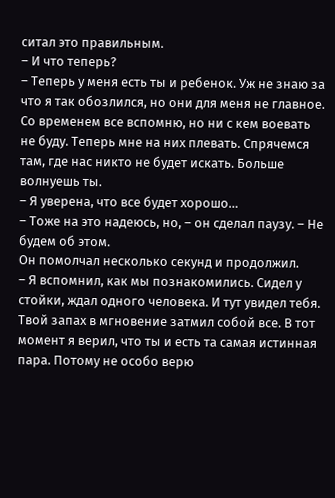ситал это правильным.
– И что теперь?
– Теперь у меня есть ты и ребенок. Уж не знаю за что я так обозлился, но они для меня не главное. Со временем все вспомню, но ни с кем воевать не буду. Теперь мне на них плевать. Спрячемся там, где нас никто не будет искать. Больше волнуешь ты.
– Я уверена, что все будет хорошо…
– Тоже на это надеюсь, но, – он сделал паузу. – Не будем об этом.
Он помолчал несколько секунд и продолжил.
– Я вспомнил, как мы познакомились. Сидел у стойки, ждал одного человека. И тут увидел тебя. Твой запах в мгновение затмил собой все. В тот момент я верил, что ты и есть та самая истинная пара. Потому не особо верю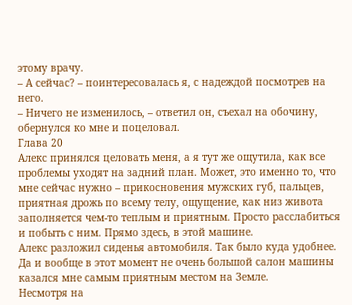этому врачу.
– А сейчас? – поинтересовалась я, с надеждой посмотрев на него.
– Ничего не изменилось, – ответил он, съехал на обочину, обернулся ко мне и поцеловал.
Глава 20
Алекс принялся целовать меня, а я тут же ощутила, как все проблемы уходят на задний план. Может, это именно то, что мне сейчас нужно – прикосновения мужских губ, пальцев, приятная дрожь по всему телу, ощущение, как низ живота заполняется чем-то теплым и приятным. Просто расслабиться и побыть с ним. Прямо здесь, в этой машине.
Алекс разложил сиденья автомобиля. Так было куда удобнее. Да и вообще в этот момент не очень большой салон машины казался мне самым приятным местом на Земле.
Несмотря на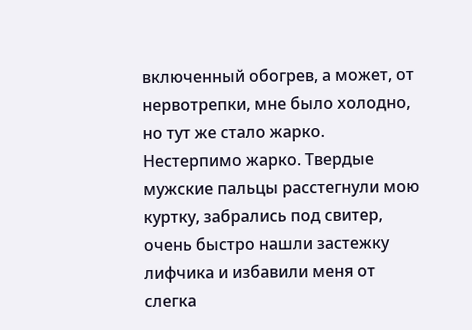включенный обогрев, а может, от нервотрепки, мне было холодно, но тут же стало жарко. Нестерпимо жарко. Твердые мужские пальцы расстегнули мою куртку, забрались под свитер, очень быстро нашли застежку лифчика и избавили меня от слегка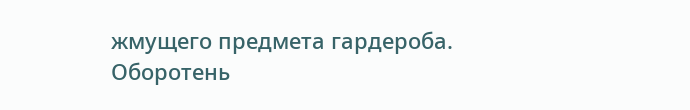жмущего предмета гардероба. Оборотень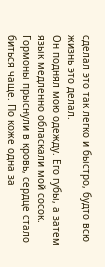сделал это так легко и быстро, будто всю жизнь это делал.
Он поднял мою одежду. Его губы, а затем язык медленно обласкали мой сосок. Гормоны прыснули в кровь, сердце стало биться чаще. По коже одна за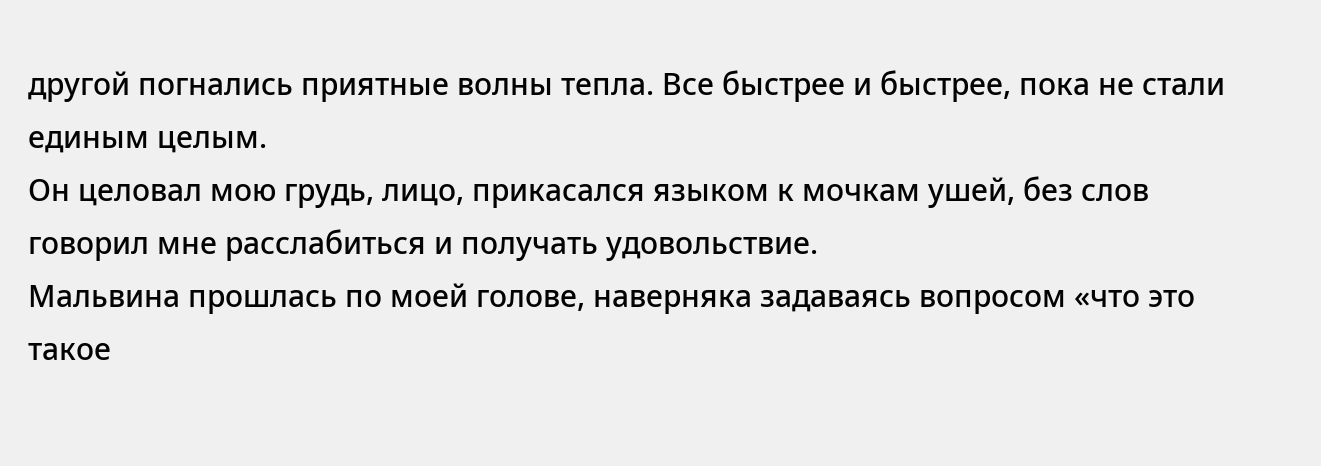другой погнались приятные волны тепла. Все быстрее и быстрее, пока не стали единым целым.
Он целовал мою грудь, лицо, прикасался языком к мочкам ушей, без слов говорил мне расслабиться и получать удовольствие.
Мальвина прошлась по моей голове, наверняка задаваясь вопросом «что это такое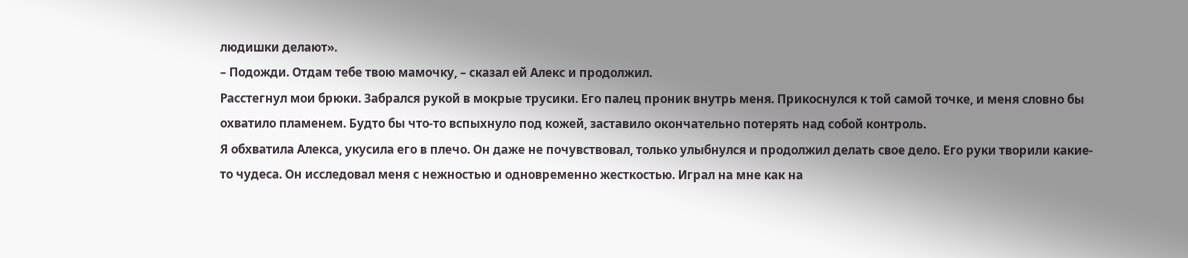людишки делают».
– Подожди. Отдам тебе твою мамочку, – сказал ей Алекс и продолжил.
Расстегнул мои брюки. Забрался рукой в мокрые трусики. Его палец проник внутрь меня. Прикоснулся к той самой точке, и меня словно бы охватило пламенем. Будто бы что-то вспыхнуло под кожей, заставило окончательно потерять над собой контроль.
Я обхватила Алекса, укусила его в плечо. Он даже не почувствовал, только улыбнулся и продолжил делать свое дело. Его руки творили какие-то чудеса. Он исследовал меня с нежностью и одновременно жесткостью. Играл на мне как на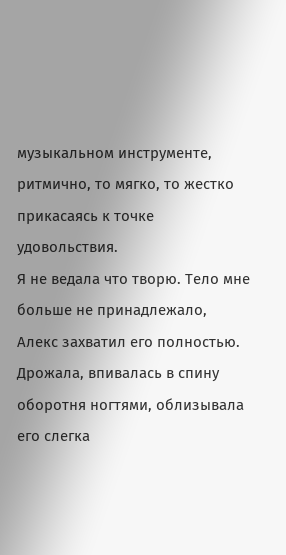музыкальном инструменте, ритмично, то мягко, то жестко прикасаясь к точке удовольствия.
Я не ведала что творю. Тело мне больше не принадлежало, Алекс захватил его полностью. Дрожала, впивалась в спину оборотня ногтями, облизывала его слегка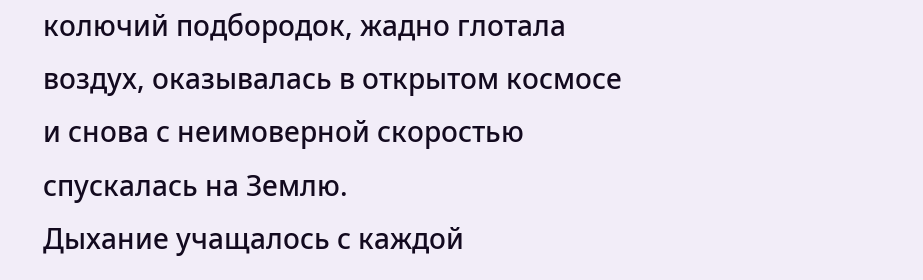колючий подбородок, жадно глотала воздух, оказывалась в открытом космосе и снова с неимоверной скоростью спускалась на Землю.
Дыхание учащалось с каждой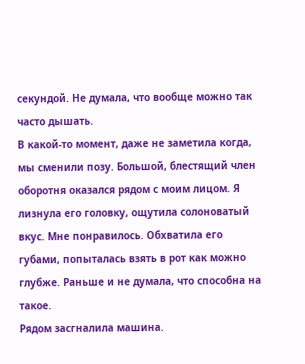секундой. Не думала, что вообще можно так часто дышать.
В какой-то момент, даже не заметила когда, мы сменили позу. Большой, блестящий член оборотня оказался рядом с моим лицом. Я лизнула его головку, ощутила солоноватый вкус. Мне понравилось. Обхватила его губами, попыталась взять в рот как можно глубже. Раньше и не думала, что способна на такое.
Рядом засгналила машина.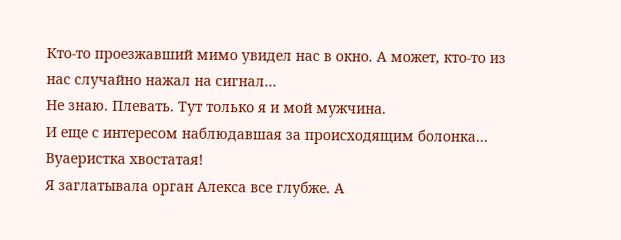Кто-то проезжавший мимо увидел нас в окно. А может, кто-то из нас случайно нажал на сигнал…
Не знаю. Плевать. Тут только я и мой мужчина.
И еще с интересом наблюдавшая за происходящим болонка…
Вуаеристка хвостатая!
Я заглатывала орган Алекса все глубже. А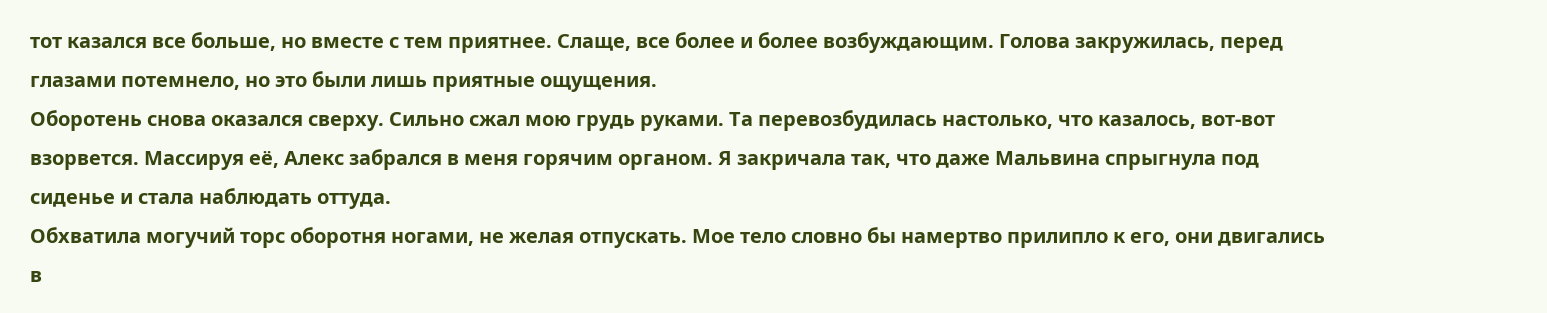тот казался все больше, но вместе с тем приятнее. Слаще, все более и более возбуждающим. Голова закружилась, перед глазами потемнело, но это были лишь приятные ощущения.
Оборотень снова оказался сверху. Сильно сжал мою грудь руками. Та перевозбудилась настолько, что казалось, вот-вот взорвется. Массируя её, Алекс забрался в меня горячим органом. Я закричала так, что даже Мальвина спрыгнула под сиденье и стала наблюдать оттуда.
Обхватила могучий торс оборотня ногами, не желая отпускать. Мое тело словно бы намертво прилипло к его, они двигались в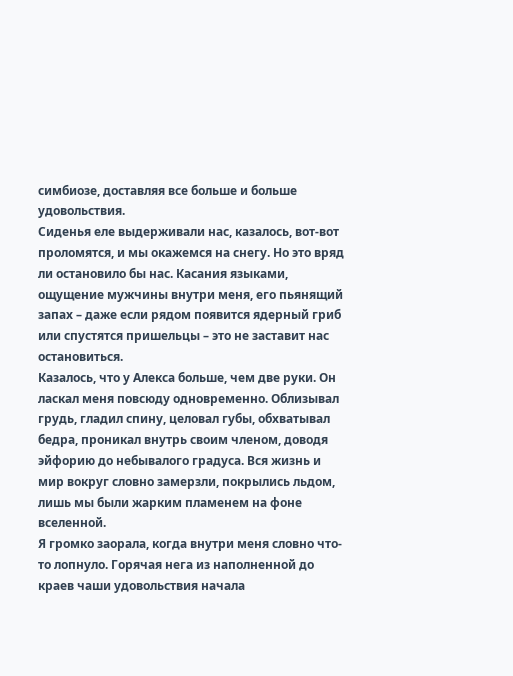симбиозе, доставляя все больше и больше удовольствия.
Сиденья еле выдерживали нас, казалось, вот-вот проломятся, и мы окажемся на снегу. Но это вряд ли остановило бы нас. Касания языками, ощущение мужчины внутри меня, его пьянящий запах – даже если рядом появится ядерный гриб или спустятся пришельцы – это не заставит нас остановиться.
Казалось, что у Алекса больше, чем две руки. Он ласкал меня повсюду одновременно. Облизывал грудь, гладил спину, целовал губы, обхватывал бедра, проникал внутрь своим членом, доводя эйфорию до небывалого градуса. Вся жизнь и мир вокруг словно замерзли, покрылись льдом, лишь мы были жарким пламенем на фоне вселенной.
Я громко заорала, когда внутри меня словно что-то лопнуло. Горячая нега из наполненной до краев чаши удовольствия начала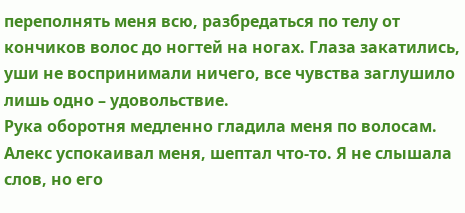переполнять меня всю, разбредаться по телу от кончиков волос до ногтей на ногах. Глаза закатились, уши не воспринимали ничего, все чувства заглушило лишь одно – удовольствие.
Рука оборотня медленно гладила меня по волосам. Алекс успокаивал меня, шептал что-то. Я не слышала слов, но его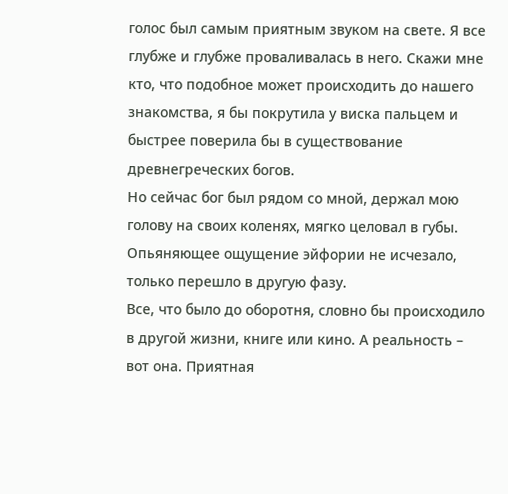голос был самым приятным звуком на свете. Я все глубже и глубже проваливалась в него. Скажи мне кто, что подобное может происходить до нашего знакомства, я бы покрутила у виска пальцем и быстрее поверила бы в существование древнегреческих богов.
Но сейчас бог был рядом со мной, держал мою голову на своих коленях, мягко целовал в губы. Опьяняющее ощущение эйфории не исчезало, только перешло в другую фазу.
Все, что было до оборотня, словно бы происходило в другой жизни, книге или кино. А реальность – вот она. Приятная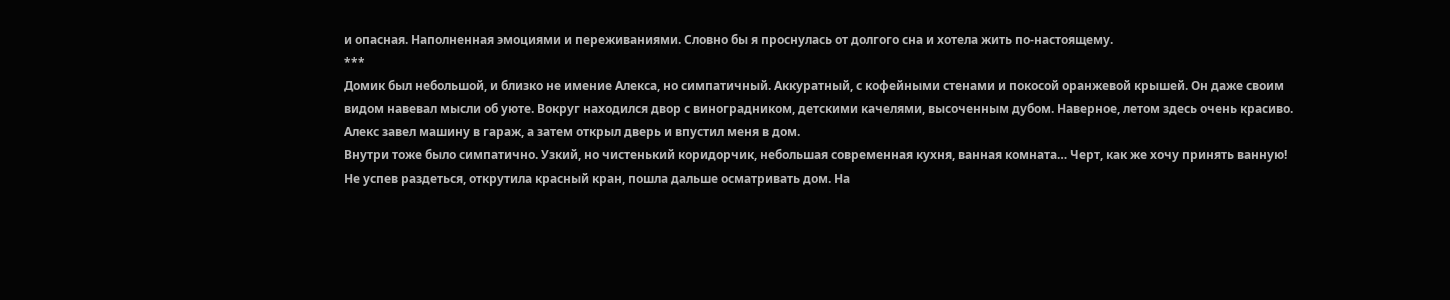и опасная. Наполненная эмоциями и переживаниями. Словно бы я проснулась от долгого сна и хотела жить по-настоящему.
***
Домик был небольшой, и близко не имение Алекса, но симпатичный. Аккуратный, с кофейными стенами и покосой оранжевой крышей. Он даже своим видом навевал мысли об уюте. Вокруг находился двор с виноградником, детскими качелями, высоченным дубом. Наверное, летом здесь очень красиво.
Алекс завел машину в гараж, а затем открыл дверь и впустил меня в дом.
Внутри тоже было симпатично. Узкий, но чистенький коридорчик, небольшая современная кухня, ванная комната… Черт, как же хочу принять ванную!
Не успев раздеться, открутила красный кран, пошла дальше осматривать дом. На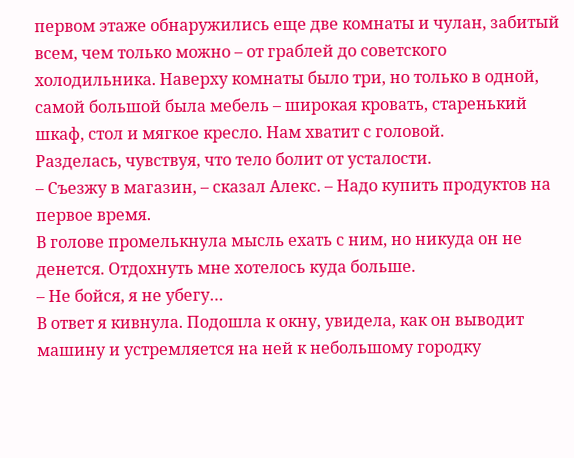первом этаже обнаружились еще две комнаты и чулан, забитый всем, чем только можно – от граблей до советского холодильника. Наверху комнаты было три, но только в одной, самой большой была мебель – широкая кровать, старенький шкаф, стол и мягкое кресло. Нам хватит с головой.
Разделась, чувствуя, что тело болит от усталости.
– Съезжу в магазин, – сказал Алекс. – Надо купить продуктов на первое время.
В голове промелькнула мысль ехать с ним, но никуда он не денется. Отдохнуть мне хотелось куда больше.
– Не бойся, я не убегу…
В ответ я кивнула. Подошла к окну, увидела, как он выводит машину и устремляется на ней к небольшому городку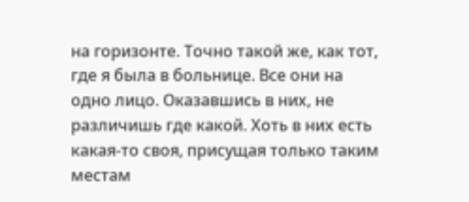на горизонте. Точно такой же, как тот, где я была в больнице. Все они на одно лицо. Оказавшись в них, не различишь где какой. Хоть в них есть какая-то своя, присущая только таким местам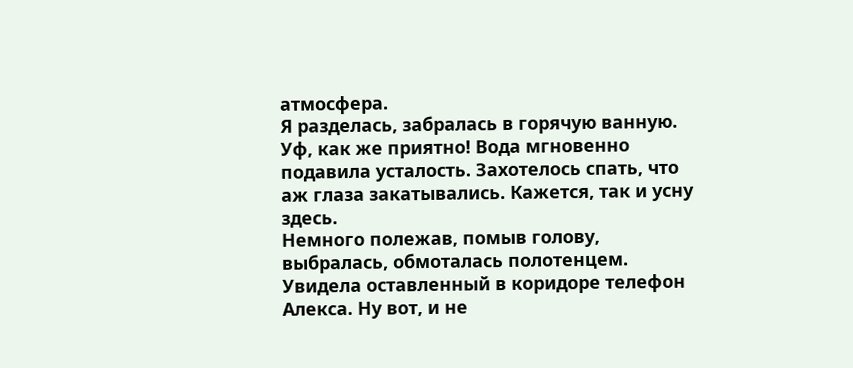атмосфера.
Я разделась, забралась в горячую ванную. Уф, как же приятно! Вода мгновенно подавила усталость. Захотелось спать, что аж глаза закатывались. Кажется, так и усну здесь.
Немного полежав, помыв голову, выбралась, обмоталась полотенцем. Увидела оставленный в коридоре телефон Алекса. Ну вот, и не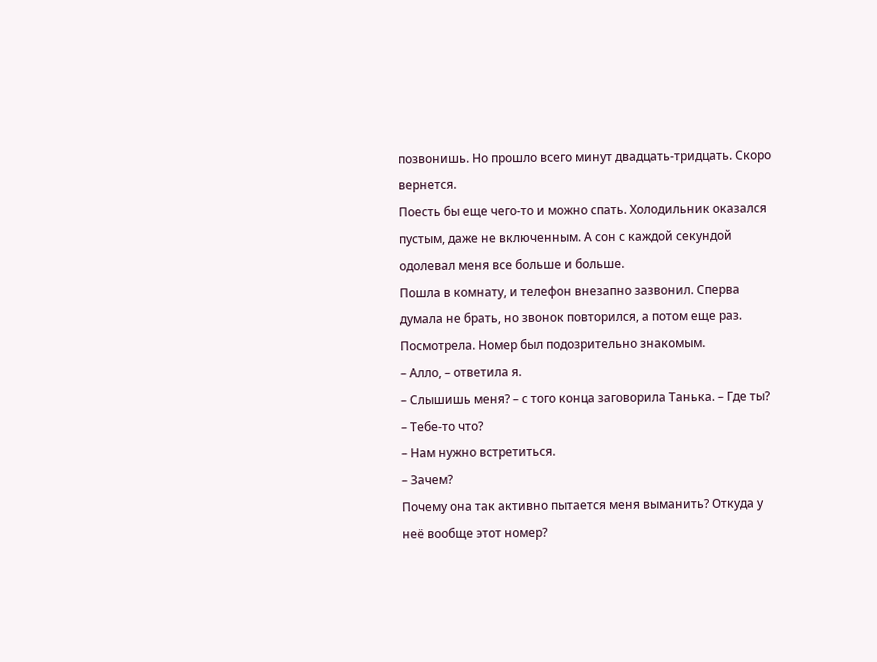позвонишь. Но прошло всего минут двадцать-тридцать. Скоро вернется.
Поесть бы еще чего-то и можно спать. Холодильник оказался пустым, даже не включенным. А сон с каждой секундой одолевал меня все больше и больше.
Пошла в комнату, и телефон внезапно зазвонил. Сперва думала не брать, но звонок повторился, а потом еще раз.
Посмотрела. Номер был подозрительно знакомым.
– Алло, – ответила я.
– Слышишь меня? – с того конца заговорила Танька. – Где ты?
– Тебе-то что?
– Нам нужно встретиться.
– Зачем?
Почему она так активно пытается меня выманить? Откуда у неё вообще этот номер?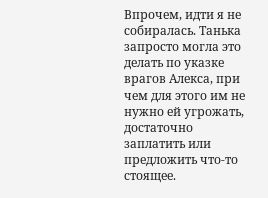Впрочем, идти я не собиралась. Танька запросто могла это делать по указке врагов Алекса, при чем для этого им не нужно ей угрожать, достаточно заплатить или предложить что-то стоящее.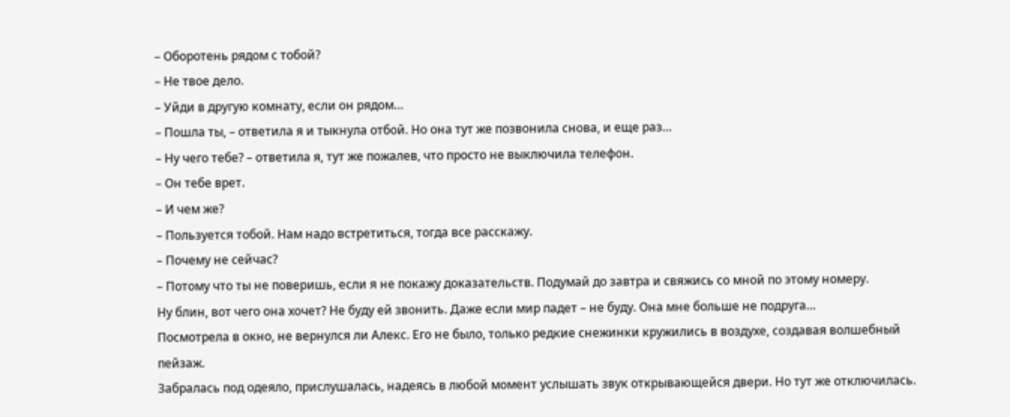– Оборотень рядом с тобой?
– Не твое дело.
– Уйди в другую комнату, если он рядом…
– Пошла ты, – ответила я и тыкнула отбой. Но она тут же позвонила снова, и еще раз…
– Ну чего тебе? – ответила я, тут же пожалев, что просто не выключила телефон.
– Он тебе врет.
– И чем же?
– Пользуется тобой. Нам надо встретиться, тогда все расскажу.
– Почему не сейчас?
– Потому что ты не поверишь, если я не покажу доказательств. Подумай до завтра и свяжись со мной по этому номеру.
Ну блин, вот чего она хочет? Не буду ей звонить. Даже если мир падет – не буду. Она мне больше не подруга…
Посмотрела в окно, не вернулся ли Алекс. Его не было, только редкие снежинки кружились в воздухе, создавая волшебный пейзаж.
Забралась под одеяло, прислушалась, надеясь в любой момент услышать звук открывающейся двери. Но тут же отключилась.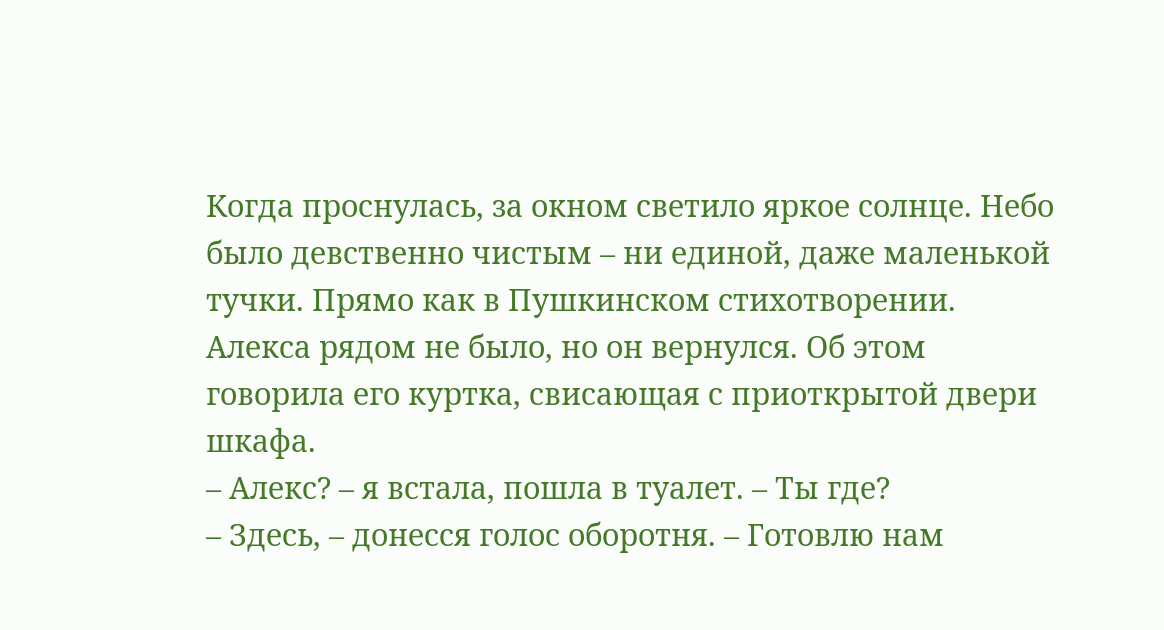Когда проснулась, за окном светило яркое солнце. Небо было девственно чистым – ни единой, даже маленькой тучки. Прямо как в Пушкинском стихотворении.
Алекса рядом не было, но он вернулся. Об этом говорила его куртка, свисающая с приоткрытой двери шкафа.
– Алекс? – я встала, пошла в туалет. – Ты где?
– Здесь, – донесся голос оборотня. – Готовлю нам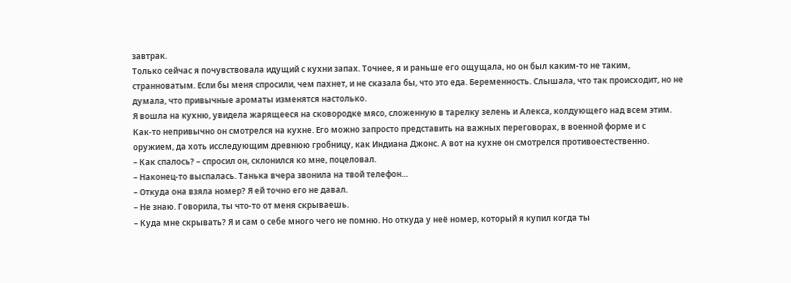завтрак.
Только сейчас я почувствовала идущий с кухни запах. Точнее, я и раньше его ощущала, но он был каким-то не таким, странноватым. Если бы меня спросили, чем пахнет, и не сказала бы, что это еда. Беременность. Слышала, что так происходит, но не думала, что привычные ароматы изменятся настолько.
Я вошла на кухню, увидела жарящееся на сковородке мясо, сложенную в тарелку зелень и Алекса, колдующего над всем этим. Как-то непривычно он смотрелся на кухне. Его можно запросто представить на важных переговорах, в военной форме и с оружием, да хоть исследующим древнюю гробницу, как Индиана Джонс. А вот на кухне он смотрелся противоестественно.
– Как спалось? – спросил он, склонился ко мне, поцеловал.
– Наконец-то выспалась. Танька вчера звонила на твой телефон…
– Откуда она взяла номер? Я ей точно его не давал.
– Не знаю. Говорила, ты что-то от меня скрываешь.
– Куда мне скрывать? Я и сам о себе много чего не помню. Но откуда у неё номер, который я купил когда ты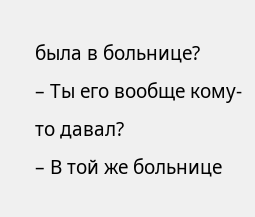была в больнице?
– Ты его вообще кому-то давал?
– В той же больнице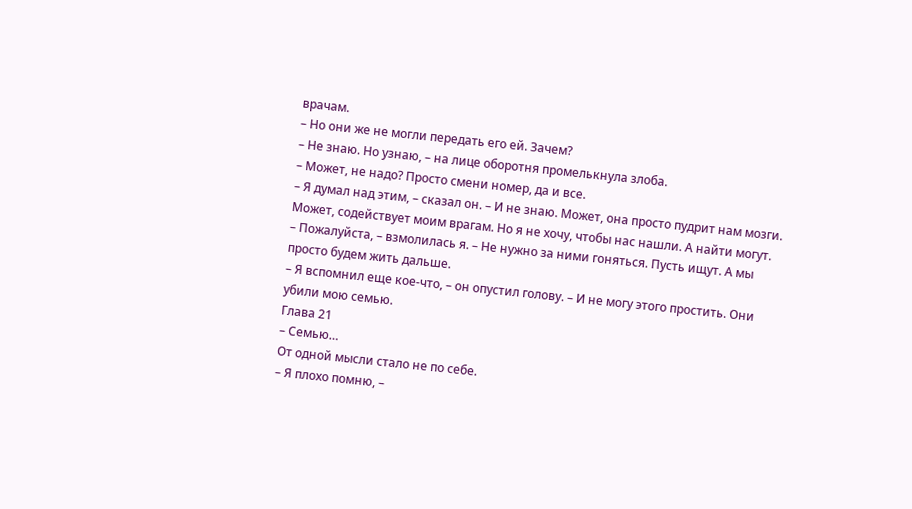врачам.
– Но они же не могли передать его ей. Зачем?
– Не знаю. Но узнаю, – на лице оборотня промелькнула злоба.
– Может, не надо? Просто смени номер, да и все.
– Я думал над этим, – сказал он. – И не знаю. Может, она просто пудрит нам мозги. Может, содействует моим врагам. Но я не хочу, чтобы нас нашли. А найти могут.
– Пожалуйста, – взмолилась я. – Не нужно за ними гоняться. Пусть ищут. А мы просто будем жить дальше.
– Я вспомнил еще кое-что, – он опустил голову. – И не могу этого простить. Они убили мою семью.
Глава 21
– Семью…
От одной мысли стало не по себе.
– Я плохо помню, –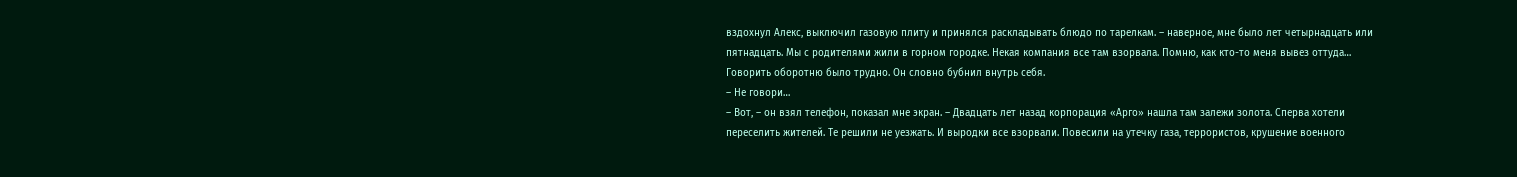вздохнул Алекс, выключил газовую плиту и принялся раскладывать блюдо по тарелкам. – наверное, мне было лет четырнадцать или пятнадцать. Мы с родителями жили в горном городке. Некая компания все там взорвала. Помню, как кто-то меня вывез оттуда…
Говорить оборотню было трудно. Он словно бубнил внутрь себя.
– Не говори…
– Вот, – он взял телефон, показал мне экран. – Двадцать лет назад корпорация «Арго» нашла там залежи золота. Сперва хотели переселить жителей. Те решили не уезжать. И выродки все взорвали. Повесили на утечку газа, террористов, крушение военного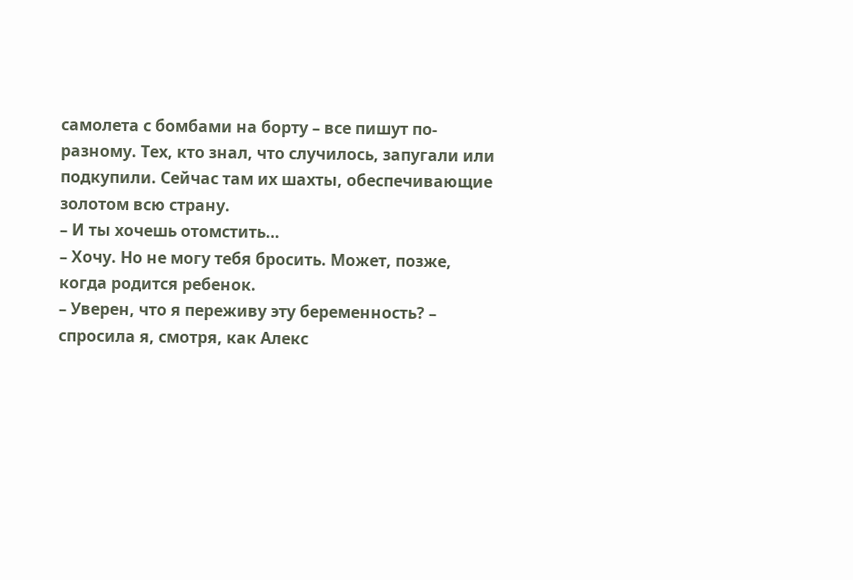самолета с бомбами на борту – все пишут по-разному. Тех, кто знал, что случилось, запугали или подкупили. Сейчас там их шахты, обеспечивающие золотом всю страну.
– И ты хочешь отомстить…
– Хочу. Но не могу тебя бросить. Может, позже, когда родится ребенок.
– Уверен, что я переживу эту беременность? – спросила я, смотря, как Алекс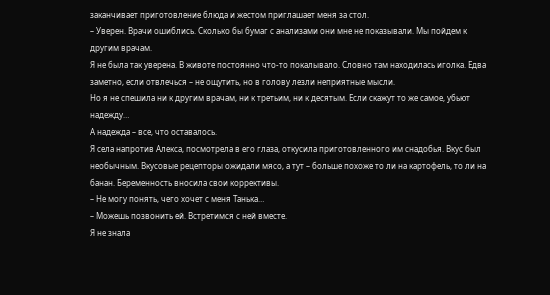заканчивает приготовление блюда и жестом приглашает меня за стол.
– Уверен. Врачи ошиблись. Сколько бы бумаг с анализами они мне не показывали. Мы пойдем к другим врачам.
Я не была так уверена. В животе постоянно что-то покалывало. Словно там находилась иголка. Едва заметно, если отвлечься – не ощутить, но в голову лезли неприятные мысли.
Но я не спешила ни к другим врачам, ни к третьим, ни к десятым. Если скажут то же самое, убьют надежду…
А надежда – все, что оставалось.
Я села напротив Алекса, посмотрела в его глаза, откусила приготовленного им снадобья. Вкус был необычным. Вкусовые рецепторы ожидали мясо, а тут – больше похоже то ли на картофель, то ли на банан. Беременность вносила свои коррективы.
– Не могу понять, чего хочет с меня Танька…
– Можешь позвонить ей. Встретимся с ней вместе.
Я не знала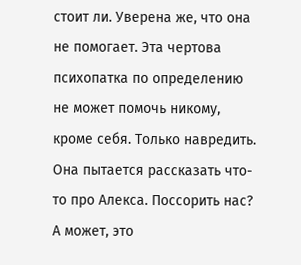стоит ли. Уверена же, что она не помогает. Эта чертова психопатка по определению не может помочь никому, кроме себя. Только навредить. Она пытается рассказать что-то про Алекса. Поссорить нас? А может, это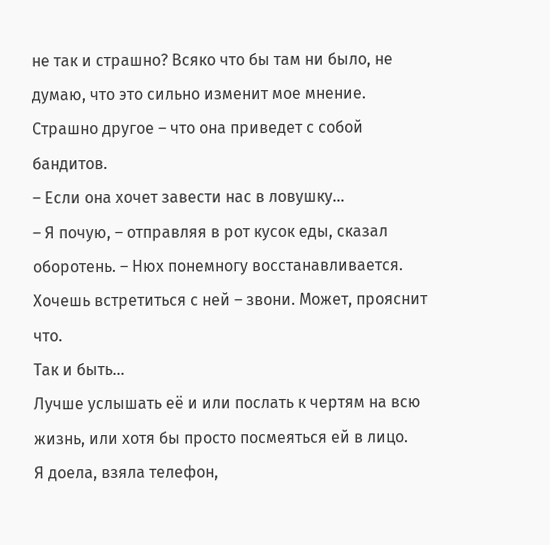не так и страшно? Всяко что бы там ни было, не думаю, что это сильно изменит мое мнение. Страшно другое – что она приведет с собой бандитов.
– Если она хочет завести нас в ловушку…
– Я почую, – отправляя в рот кусок еды, сказал оборотень. – Нюх понемногу восстанавливается. Хочешь встретиться с ней – звони. Может, прояснит что.
Так и быть…
Лучше услышать её и или послать к чертям на всю жизнь, или хотя бы просто посмеяться ей в лицо.
Я доела, взяла телефон,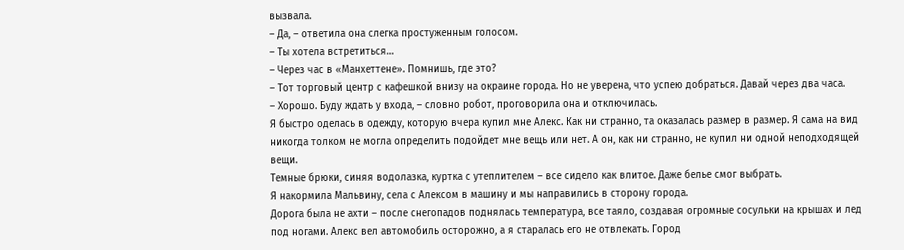вызвала.
– Да, – ответила она слегка простуженным голосом.
– Ты хотела встретиться…
– Через час в «Манхеттене». Помнишь, где это?
– Тот торговый центр с кафешкой внизу на окраине города. Но не уверена, что успею добраться. Давай через два часа.
– Хорошо. Буду ждать у входа, – словно робот, проговорила она и отключилась.
Я быстро оделась в одежду, которую вчера купил мне Алекс. Как ни странно, та оказалась размер в размер. Я сама на вид никогда толком не могла определить подойдет мне вещь или нет. А он, как ни странно, не купил ни одной неподходящей вещи.
Темные брюки, синяя водолазка, куртка с утеплителем – все сидело как влитое. Даже белье смог выбрать.
Я накормила Мальвину, села с Алексом в машину и мы направились в сторону города.
Дорога была не ахти – после снегопадов поднялась температура, все таяло, создавая огромные сосульки на крышах и лед под ногами. Алекс вел автомобиль осторожно, а я старалась его не отвлекать. Город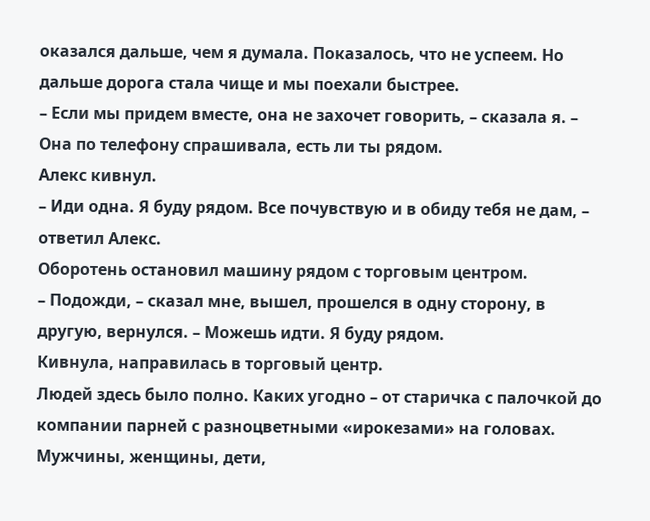оказался дальше, чем я думала. Показалось, что не успеем. Но дальше дорога стала чище и мы поехали быстрее.
– Если мы придем вместе, она не захочет говорить, – сказала я. – Она по телефону спрашивала, есть ли ты рядом.
Алекс кивнул.
– Иди одна. Я буду рядом. Все почувствую и в обиду тебя не дам, – ответил Алекс.
Оборотень остановил машину рядом с торговым центром.
– Подожди, – сказал мне, вышел, прошелся в одну сторону, в другую, вернулся. – Можешь идти. Я буду рядом.
Кивнула, направилась в торговый центр.
Людей здесь было полно. Каких угодно – от старичка с палочкой до компании парней с разноцветными «ирокезами» на головах. Мужчины, женщины, дети,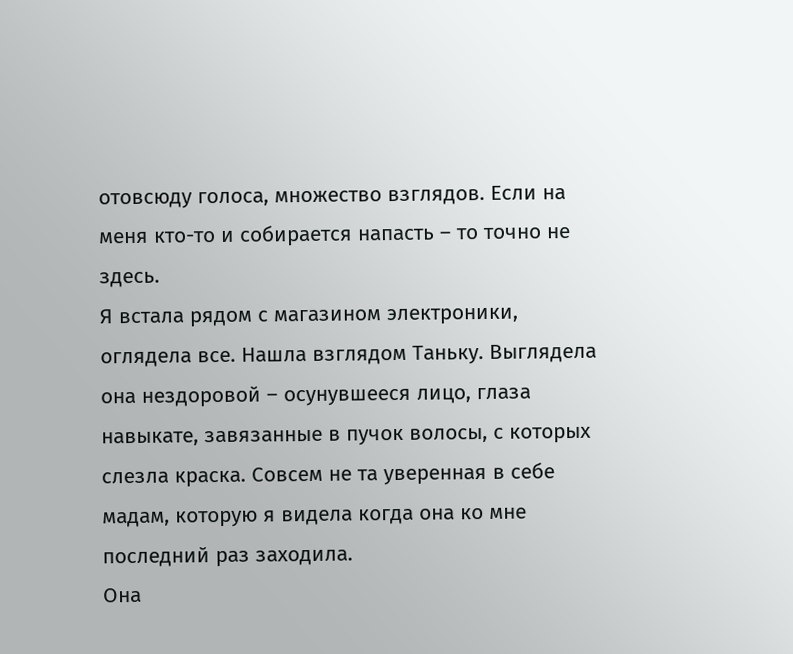отовсюду голоса, множество взглядов. Если на меня кто-то и собирается напасть – то точно не здесь.
Я встала рядом с магазином электроники, оглядела все. Нашла взглядом Таньку. Выглядела она нездоровой – осунувшееся лицо, глаза навыкате, завязанные в пучок волосы, с которых слезла краска. Совсем не та уверенная в себе мадам, которую я видела когда она ко мне последний раз заходила.
Она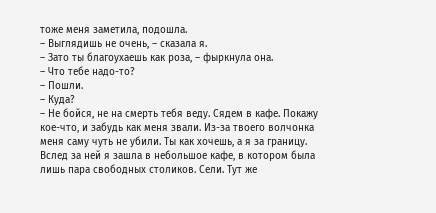тоже меня заметила, подошла.
– Выглядишь не очень, – сказала я.
– Зато ты благоухаешь как роза, – фыркнула она.
– Что тебе надо-то?
– Пошли.
– Куда?
– Не бойся, не на смерть тебя веду. Сядем в кафе. Покажу кое-что, и забудь как меня звали. Из-за твоего волчонка меня саму чуть не убили. Ты как хочешь, а я за границу.
Вслед за ней я зашла в небольшое кафе, в котором была лишь пара свободных столиков. Сели. Тут же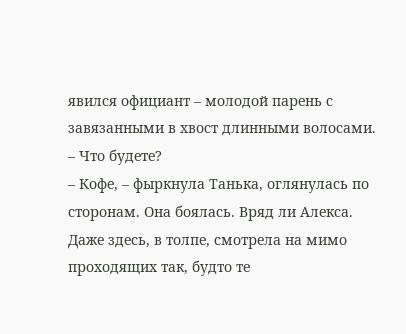явился официант – молодой парень с завязанными в хвост длинными волосами.
– Что будете?
– Кофе, – фыркнула Танька, оглянулась по сторонам. Она боялась. Вряд ли Алекса. Даже здесь, в толпе, смотрела на мимо проходящих так, будто те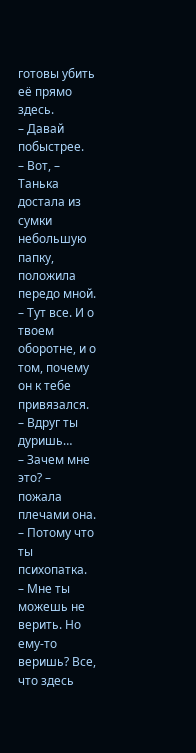готовы убить её прямо здесь.
– Давай побыстрее.
– Вот, – Танька достала из сумки небольшую папку, положила передо мной. – Тут все. И о твоем оборотне, и о том, почему он к тебе привязался.
– Вдруг ты дуришь…
– Зачем мне это? – пожала плечами она.
– Потому что ты психопатка.
– Мне ты можешь не верить. Но ему-то веришь? Все, что здесь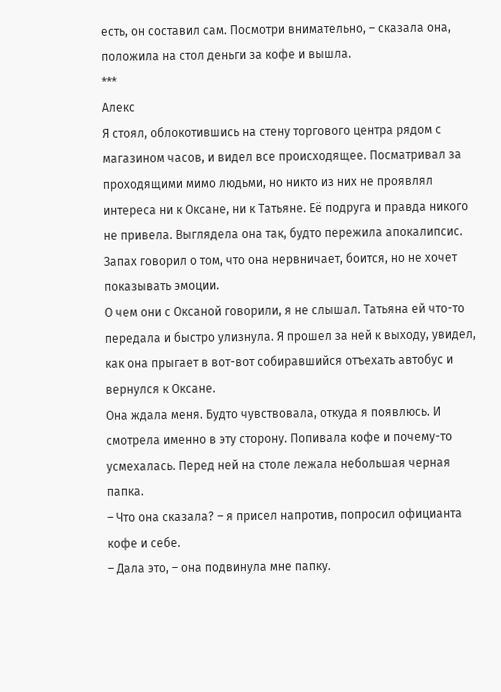есть, он составил сам. Посмотри внимательно, – сказала она, положила на стол деньги за кофе и вышла.
***
Алекс
Я стоял, облокотившись на стену торгового центра рядом с магазином часов, и видел все происходящее. Посматривал за проходящими мимо людьми, но никто из них не проявлял интереса ни к Оксане, ни к Татьяне. Её подруга и правда никого не привела. Выглядела она так, будто пережила апокалипсис. Запах говорил о том, что она нервничает, боится, но не хочет показывать эмоции.
О чем они с Оксаной говорили, я не слышал. Татьяна ей что-то передала и быстро улизнула. Я прошел за ней к выходу, увидел, как она прыгает в вот-вот собиравшийся отъехать автобус и вернулся к Оксане.
Она ждала меня. Будто чувствовала, откуда я появлюсь. И смотрела именно в эту сторону. Попивала кофе и почему-то усмехалась. Перед ней на столе лежала небольшая черная папка.
– Что она сказала? – я присел напротив, попросил официанта кофе и себе.
– Дала это, – она подвинула мне папку.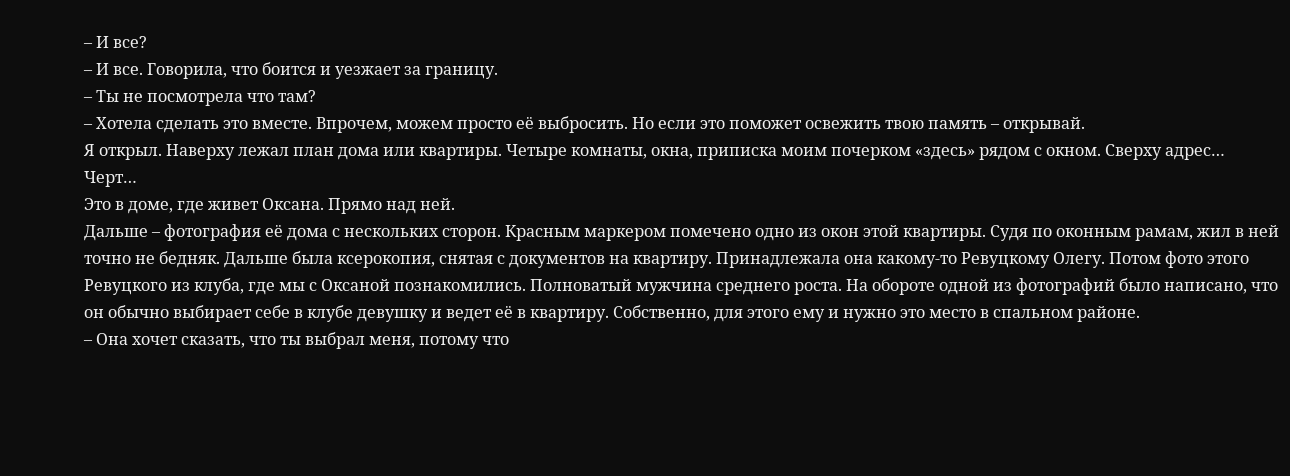– И все?
– И все. Говорила, что боится и уезжает за границу.
– Ты не посмотрела что там?
– Хотела сделать это вместе. Впрочем, можем просто её выбросить. Но если это поможет освежить твою память – открывай.
Я открыл. Наверху лежал план дома или квартиры. Четыре комнаты, окна, приписка моим почерком «здесь» рядом с окном. Сверху адрес…
Черт…
Это в доме, где живет Оксана. Прямо над ней.
Дальше – фотография её дома с нескольких сторон. Красным маркером помечено одно из окон этой квартиры. Судя по оконным рамам, жил в ней точно не бедняк. Дальше была ксерокопия, снятая с документов на квартиру. Принадлежала она какому-то Ревуцкому Олегу. Потом фото этого Ревуцкого из клуба, где мы с Оксаной познакомились. Полноватый мужчина среднего роста. На обороте одной из фотографий было написано, что он обычно выбирает себе в клубе девушку и ведет её в квартиру. Собственно, для этого ему и нужно это место в спальном районе.
– Она хочет сказать, что ты выбрал меня, потому что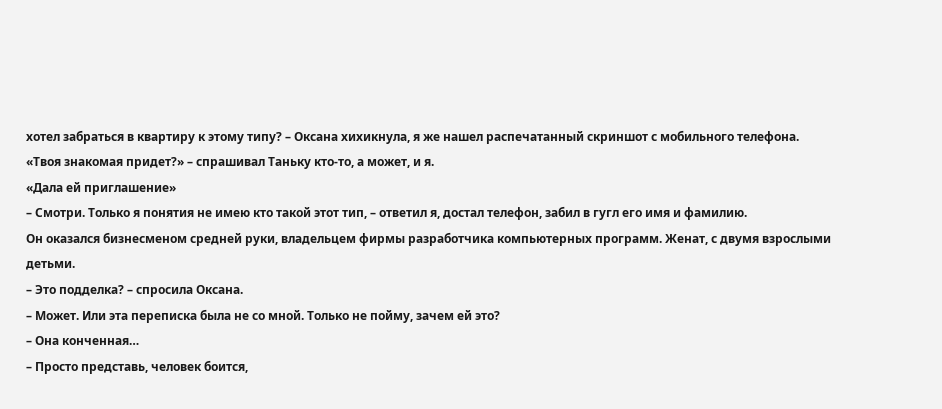хотел забраться в квартиру к этому типу? – Оксана хихикнула, я же нашел распечатанный скриншот с мобильного телефона.
«Твоя знакомая придет?» – спрашивал Таньку кто-то, а может, и я.
«Дала ей приглашение»
– Смотри. Только я понятия не имею кто такой этот тип, – ответил я, достал телефон, забил в гугл его имя и фамилию.
Он оказался бизнесменом средней руки, владельцем фирмы разработчика компьютерных программ. Женат, с двумя взрослыми детьми.
– Это подделка? – спросила Оксана.
– Может. Или эта переписка была не со мной. Только не пойму, зачем ей это?
– Она конченная…
– Просто представь, человек боится,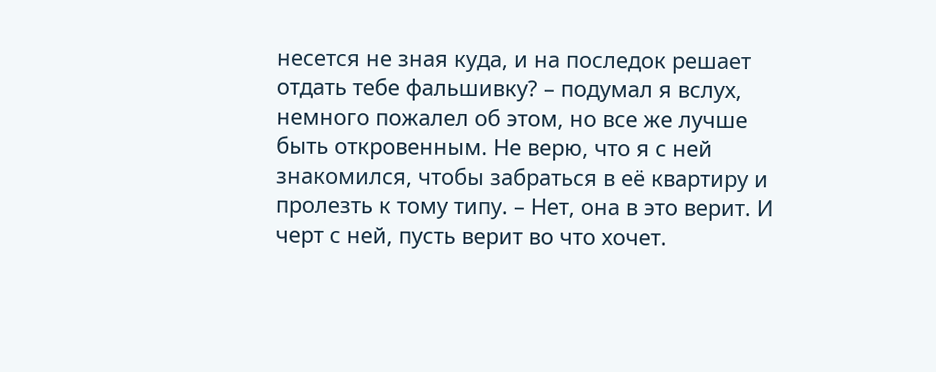несется не зная куда, и на последок решает отдать тебе фальшивку? – подумал я вслух, немного пожалел об этом, но все же лучше быть откровенным. Не верю, что я с ней знакомился, чтобы забраться в её квартиру и пролезть к тому типу. – Нет, она в это верит. И черт с ней, пусть верит во что хочет.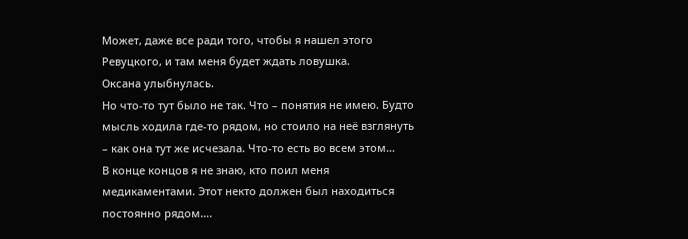Может, даже все ради того, чтобы я нашел этого Ревуцкого, и там меня будет ждать ловушка.
Оксана улыбнулась.
Но что-то тут было не так. Что – понятия не имею. Будто мысль ходила где-то рядом, но стоило на неё взглянуть – как она тут же исчезала. Что-то есть во всем этом…
В конце концов я не знаю, кто поил меня медикаментами. Этот некто должен был находиться постоянно рядом….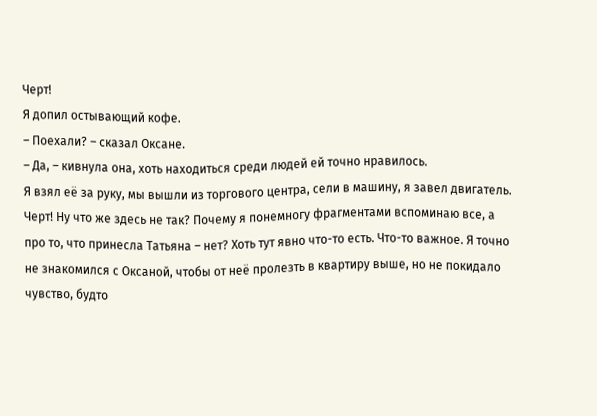Черт!
Я допил остывающий кофе.
– Поехали? – сказал Оксане.
– Да, – кивнула она, хоть находиться среди людей ей точно нравилось.
Я взял её за руку, мы вышли из торгового центра, сели в машину, я завел двигатель.
Черт! Ну что же здесь не так? Почему я понемногу фрагментами вспоминаю все, а про то, что принесла Татьяна – нет? Хоть тут явно что-то есть. Что-то важное. Я точно не знакомился с Оксаной, чтобы от неё пролезть в квартиру выше, но не покидало чувство, будто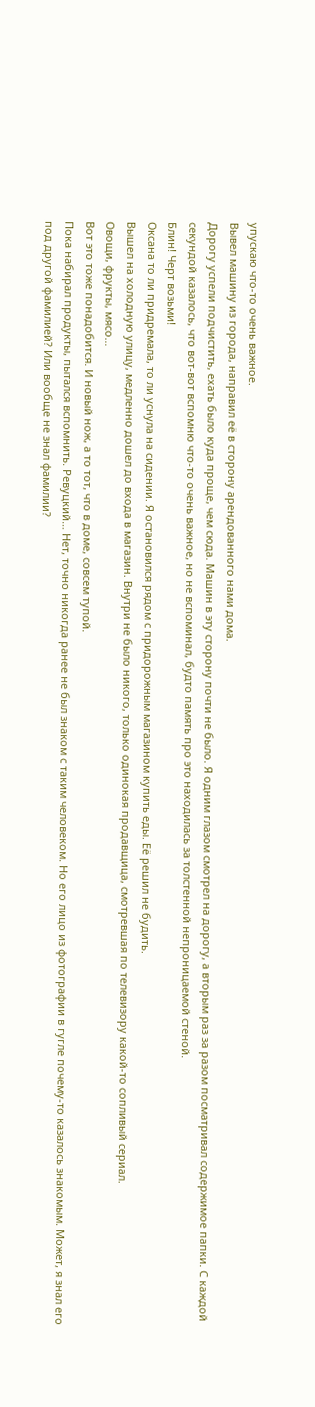упускаю что-то очень важное.
Вывел машину из города, направил её в сторону арендованного нами дома.
Дорогу успели подчистить, ехать было куда проще, чем сюда. Машин в эту сторону почти не было. Я одним глазом смотрел на дорогу, а вторым раз за разом посматривал содержимое папки. С каждой секундой казалось, что вот-вот вспомню что-то очень важное, но не вспоминал, будто память про это находилась за толстенной непроницаемой стеной.
Блин! Черт возьми!
Оксана то ли придремала, то ли уснула на сидении. Я остановился рядом с придорожным магазином купить еды. Её решил не будить.
Вышел на холодную улицу, медленно дошел до входа в магазин. Внутри не было никого, только одинокая продавщица, смотревшая по телевизору какой-то сопливый сериал.
Овощи, фрукты, мясо…
Вот это тоже понадобится. И новый нож, а то тот, что в доме, совсем тупой.
Пока набирал продукты, пытался вспомнить. Ревуцкий… Нет, точно никогда ранее не был знаком с таким человеком. Но его лицо из фотографии в гугле почему-то казалось знакомым. Может, я знал его под другой фамилией? Или вообще не знал фамилии?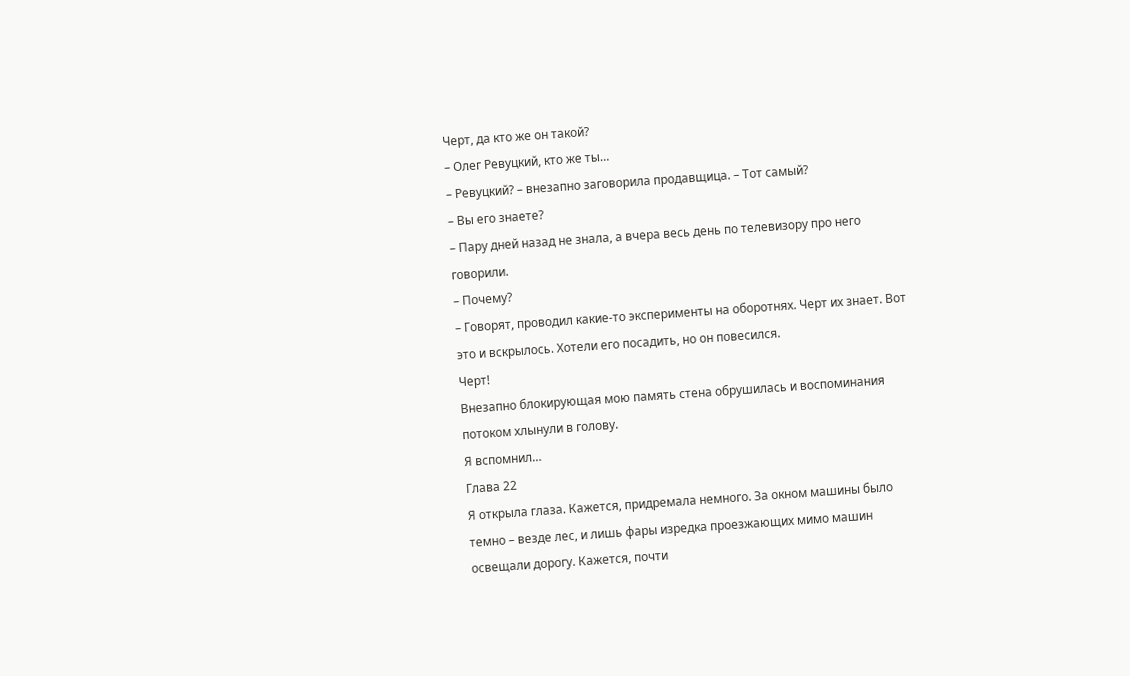Черт, да кто же он такой?
– Олег Ревуцкий, кто же ты…
– Ревуцкий? – внезапно заговорила продавщица. – Тот самый?
– Вы его знаете?
– Пару дней назад не знала, а вчера весь день по телевизору про него говорили.
– Почему?
– Говорят, проводил какие-то эксперименты на оборотнях. Черт их знает. Вот это и вскрылось. Хотели его посадить, но он повесился.
Черт!
Внезапно блокирующая мою память стена обрушилась и воспоминания потоком хлынули в голову.
Я вспомнил…
Глава 22
Я открыла глаза. Кажется, придремала немного. За окном машины было темно – везде лес, и лишь фары изредка проезжающих мимо машин освещали дорогу. Кажется, почти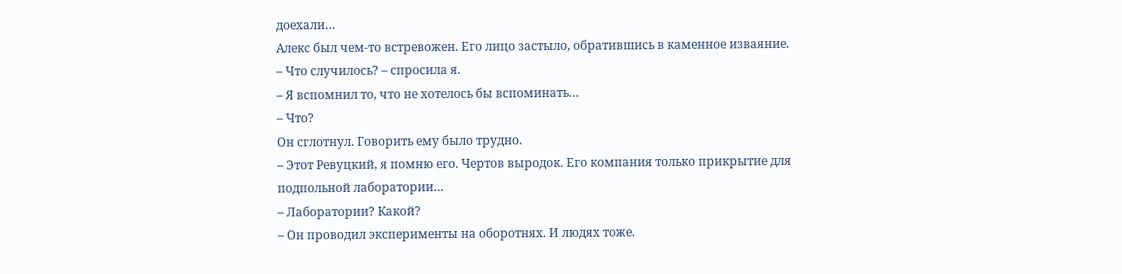доехали…
Алекс был чем-то встревожен. Его лицо застыло, обратившись в каменное изваяние.
– Что случилось? – спросила я.
– Я вспомнил то, что не хотелось бы вспоминать…
– Что?
Он сглотнул. Говорить ему было трудно.
– Этот Ревуцкий, я помню его. Чертов выродок. Его компания только прикрытие для подпольной лаборатории…
– Лаборатории? Какой?
– Он проводил эксперименты на оборотнях. И людях тоже.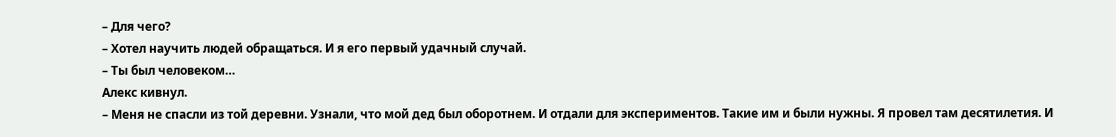– Для чего?
– Хотел научить людей обращаться. И я его первый удачный случай.
– Ты был человеком…
Алекс кивнул.
– Меня не спасли из той деревни. Узнали, что мой дед был оборотнем. И отдали для экспериментов. Такие им и были нужны. Я провел там десятилетия. И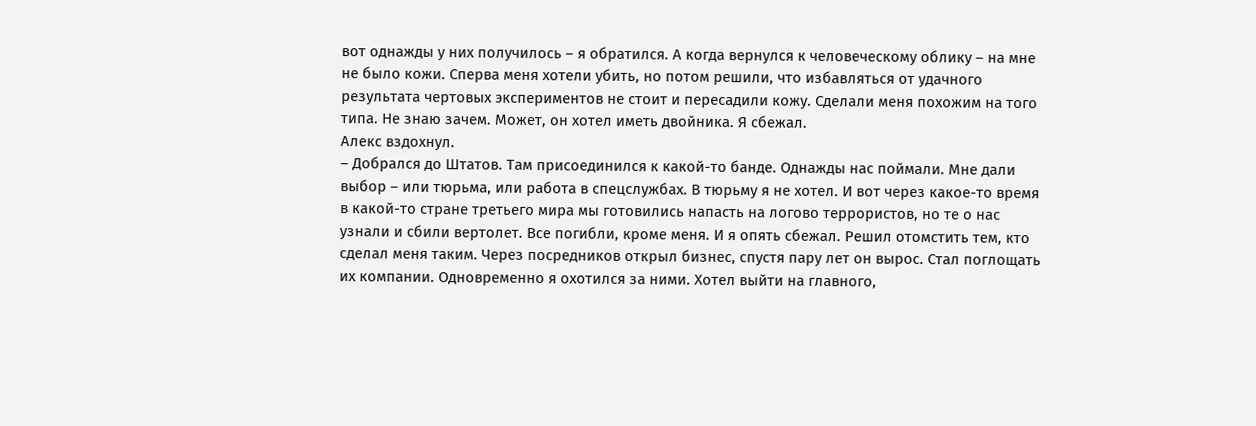вот однажды у них получилось – я обратился. А когда вернулся к человеческому облику – на мне не было кожи. Сперва меня хотели убить, но потом решили, что избавляться от удачного результата чертовых экспериментов не стоит и пересадили кожу. Сделали меня похожим на того типа. Не знаю зачем. Может, он хотел иметь двойника. Я сбежал.
Алекс вздохнул.
– Добрался до Штатов. Там присоединился к какой-то банде. Однажды нас поймали. Мне дали выбор – или тюрьма, или работа в спецслужбах. В тюрьму я не хотел. И вот через какое-то время в какой-то стране третьего мира мы готовились напасть на логово террористов, но те о нас узнали и сбили вертолет. Все погибли, кроме меня. И я опять сбежал. Решил отомстить тем, кто сделал меня таким. Через посредников открыл бизнес, спустя пару лет он вырос. Стал поглощать их компании. Одновременно я охотился за ними. Хотел выйти на главного,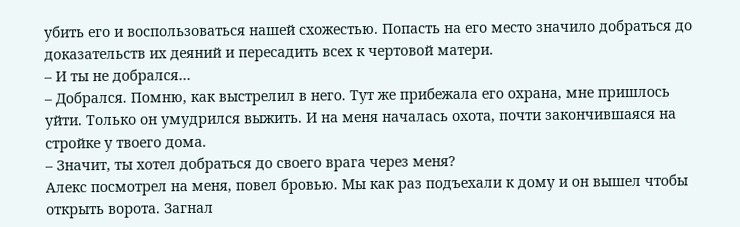убить его и воспользоваться нашей схожестью. Попасть на его место значило добраться до доказательств их деяний и пересадить всех к чертовой матери.
– И ты не добрался…
– Добрался. Помню, как выстрелил в него. Тут же прибежала его охрана, мне пришлось уйти. Только он умудрился выжить. И на меня началась охота, почти закончившаяся на стройке у твоего дома.
– Значит, ты хотел добраться до своего врага через меня?
Алекс посмотрел на меня, повел бровью. Мы как раз подъехали к дому и он вышел чтобы открыть ворота. Загнал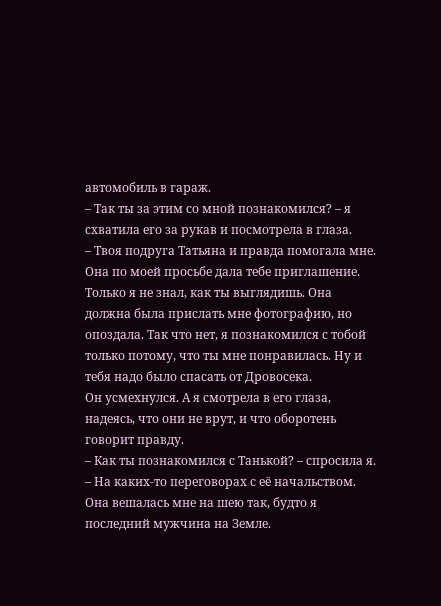автомобиль в гараж.
– Так ты за этим со мной познакомился? – я схватила его за рукав и посмотрела в глаза.
– Твоя подруга Татьяна и правда помогала мне. Она по моей просьбе дала тебе приглашение. Только я не знал, как ты выглядишь. Она должна была прислать мне фотографию, но опоздала. Так что нет, я познакомился с тобой только потому, что ты мне понравилась. Ну и тебя надо было спасать от Дровосека.
Он усмехнулся. А я смотрела в его глаза, надеясь, что они не врут, и что оборотень говорит правду.
– Как ты познакомился с Танькой? – спросила я.
– На каких-то переговорах с её начальством. Она вешалась мне на шею так, будто я последний мужчина на Земле.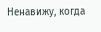Ненавижу, когда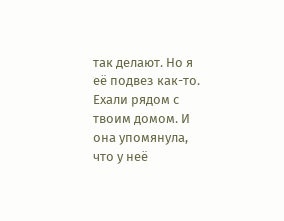так делают. Но я её подвез как-то. Ехали рядом с твоим домом. И она упомянула, что у неё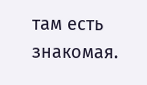там есть знакомая.